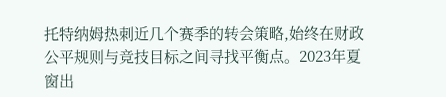托特纳姆热刺近几个赛季的转会策略,始终在财政公平规则与竞技目标之间寻找平衡点。2023年夏窗出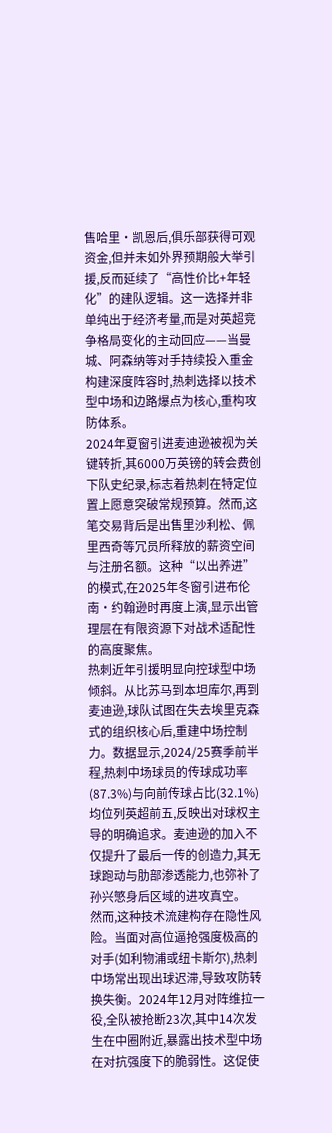售哈里·凯恩后,俱乐部获得可观资金,但并未如外界预期般大举引援,反而延续了“高性价比+年轻化”的建队逻辑。这一选择并非单纯出于经济考量,而是对英超竞争格局变化的主动回应——当曼城、阿森纳等对手持续投入重金构建深度阵容时,热刺选择以技术型中场和边路爆点为核心,重构攻防体系。
2024年夏窗引进麦迪逊被视为关键转折,其6000万英镑的转会费创下队史纪录,标志着热刺在特定位置上愿意突破常规预算。然而,这笔交易背后是出售里沙利松、佩里西奇等冗员所释放的薪资空间与注册名额。这种“以出养进”的模式,在2025年冬窗引进布伦南·约翰逊时再度上演,显示出管理层在有限资源下对战术适配性的高度聚焦。
热刺近年引援明显向控球型中场倾斜。从比苏马到本坦库尔,再到麦迪逊,球队试图在失去埃里克森式的组织核心后,重建中场控制力。数据显示,2024/25赛季前半程,热刺中场球员的传球成功率(87.3%)与向前传球占比(32.1%)均位列英超前五,反映出对球权主导的明确追求。麦迪逊的加入不仅提升了最后一传的创造力,其无球跑动与肋部渗透能力,也弥补了孙兴慜身后区域的进攻真空。
然而,这种技术流建构存在隐性风险。当面对高位逼抢强度极高的对手(如利物浦或纽卡斯尔),热刺中场常出现出球迟滞,导致攻防转换失衡。2024年12月对阵维拉一役,全队被抢断23次,其中14次发生在中圈附近,暴露出技术型中场在对抗强度下的脆弱性。这促使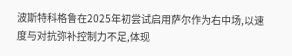波斯特科格鲁在2025年初尝试启用萨尔作为右中场,以速度与对抗弥补控制力不足,体现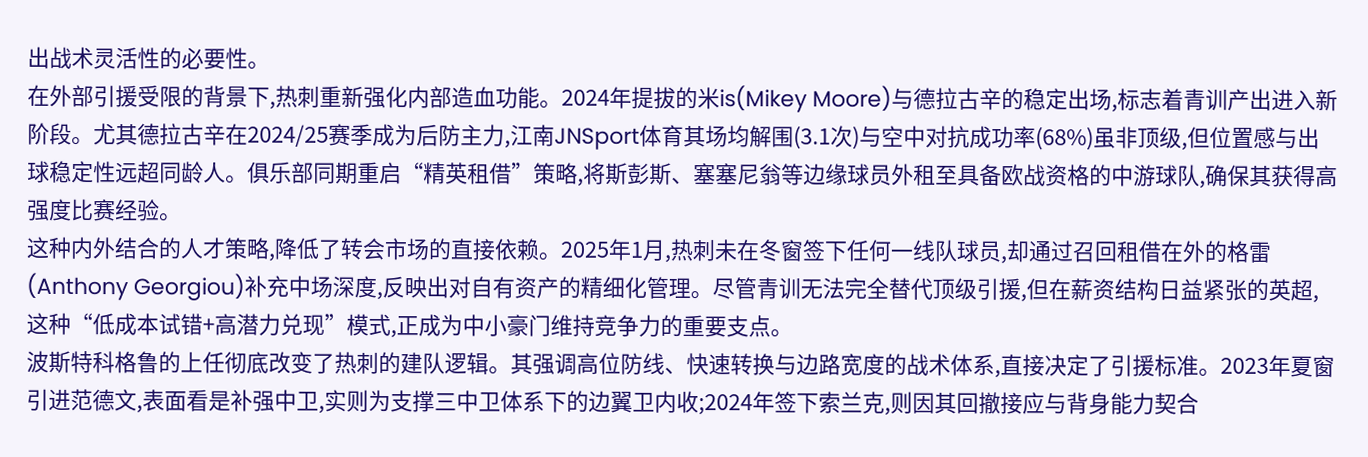出战术灵活性的必要性。
在外部引援受限的背景下,热刺重新强化内部造血功能。2024年提拔的米is(Mikey Moore)与德拉古辛的稳定出场,标志着青训产出进入新阶段。尤其德拉古辛在2024/25赛季成为后防主力,江南JNSport体育其场均解围(3.1次)与空中对抗成功率(68%)虽非顶级,但位置感与出球稳定性远超同龄人。俱乐部同期重启“精英租借”策略,将斯彭斯、塞塞尼翁等边缘球员外租至具备欧战资格的中游球队,确保其获得高强度比赛经验。
这种内外结合的人才策略,降低了转会市场的直接依赖。2025年1月,热刺未在冬窗签下任何一线队球员,却通过召回租借在外的格雷(Anthony Georgiou)补充中场深度,反映出对自有资产的精细化管理。尽管青训无法完全替代顶级引援,但在薪资结构日益紧张的英超,这种“低成本试错+高潜力兑现”模式,正成为中小豪门维持竞争力的重要支点。
波斯特科格鲁的上任彻底改变了热刺的建队逻辑。其强调高位防线、快速转换与边路宽度的战术体系,直接决定了引援标准。2023年夏窗引进范德文,表面看是补强中卫,实则为支撑三中卫体系下的边翼卫内收;2024年签下索兰克,则因其回撤接应与背身能力契合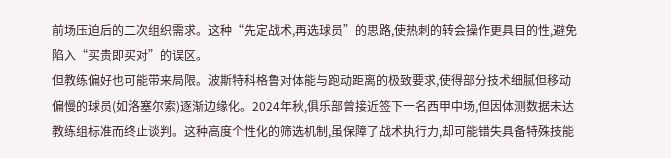前场压迫后的二次组织需求。这种“先定战术,再选球员”的思路,使热刺的转会操作更具目的性,避免陷入“买贵即买对”的误区。
但教练偏好也可能带来局限。波斯特科格鲁对体能与跑动距离的极致要求,使得部分技术细腻但移动偏慢的球员(如洛塞尔索)逐渐边缘化。2024年秋,俱乐部曾接近签下一名西甲中场,但因体测数据未达教练组标准而终止谈判。这种高度个性化的筛选机制,虽保障了战术执行力,却可能错失具备特殊技能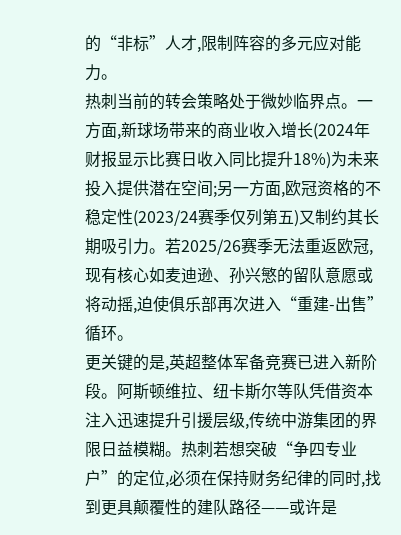的“非标”人才,限制阵容的多元应对能力。
热刺当前的转会策略处于微妙临界点。一方面,新球场带来的商业收入增长(2024年财报显示比赛日收入同比提升18%)为未来投入提供潜在空间;另一方面,欧冠资格的不稳定性(2023/24赛季仅列第五)又制约其长期吸引力。若2025/26赛季无法重返欧冠,现有核心如麦迪逊、孙兴慜的留队意愿或将动摇,迫使俱乐部再次进入“重建-出售”循环。
更关键的是,英超整体军备竞赛已进入新阶段。阿斯顿维拉、纽卡斯尔等队凭借资本注入迅速提升引援层级,传统中游集团的界限日益模糊。热刺若想突破“争四专业户”的定位,必须在保持财务纪律的同时,找到更具颠覆性的建队路径——或许是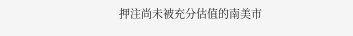押注尚未被充分估值的南美市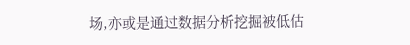场,亦或是通过数据分析挖掘被低估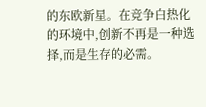的东欧新星。在竞争白热化的环境中,创新不再是一种选择,而是生存的必需。